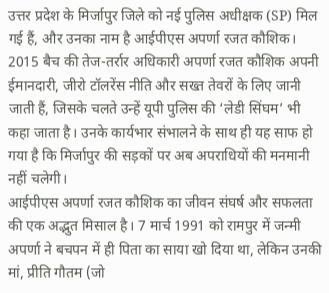उत्तर प्रदेश के मिर्जापुर जिले को नई पुलिस अधीक्षक (SP) मिल गई हैं, और उनका नाम है आईपीएस अपर्णा रजत कौशिक। 2015 बैच की तेज-तर्रार अधिकारी अपर्णा रजत कौशिक अपनी ईमानदारी, जीरो टॉलरेंस नीति और सख्त तेवरों के लिए जानी जाती हैं, जिसके चलते उन्हें यूपी पुलिस की ‘लेडी सिंघम’ भी कहा जाता है। उनके कार्यभार संभालने के साथ ही यह साफ हो गया है कि मिर्जापुर की सड़कों पर अब अपराधियों की मनमानी नहीं चलेगी।
आईपीएस अपर्णा रजत कौशिक का जीवन संघर्ष और सफलता की एक अद्भुत मिसाल है। 7 मार्च 1991 को रामपुर में जन्मी अपर्णा ने बचपन में ही पिता का साया खो दिया था, लेकिन उनकी मां, प्रीति गौतम (जो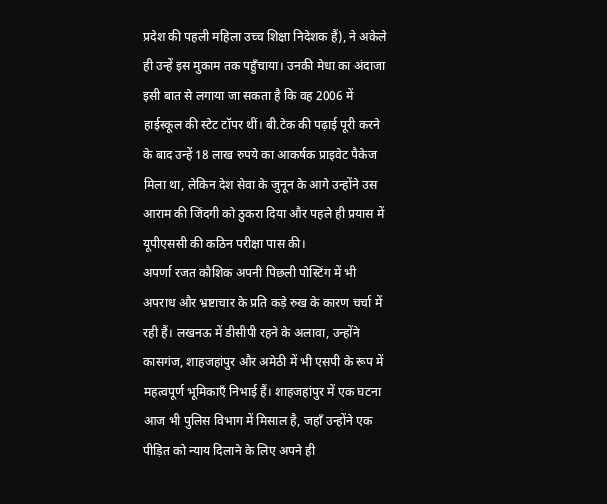प्रदेश की पहली महिला उच्च शिक्षा निदेशक हैं), ने अकेले ही उन्हें इस मुकाम तक पहुँचाया। उनकी मेधा का अंदाजा इसी बात से लगाया जा सकता है कि वह 2006 में हाईस्कूल की स्टेट टॉपर थीं। बी.टेक की पढ़ाई पूरी करने के बाद उन्हें 18 लाख रुपये का आकर्षक प्राइवेट पैकेज मिला था, लेकिन देश सेवा के जुनून के आगे उन्होंने उस आराम की जिंदगी को ठुकरा दिया और पहले ही प्रयास में यूपीएससी की कठिन परीक्षा पास की।
अपर्णा रजत कौशिक अपनी पिछली पोस्टिंग में भी अपराध और भ्रष्टाचार के प्रति कड़े रुख के कारण चर्चा में रही हैं। लखनऊ में डीसीपी रहने के अलावा, उन्होंने कासगंज, शाहजहांपुर और अमेठी में भी एसपी के रूप में महत्वपूर्ण भूमिकाएँ निभाई हैं। शाहजहांपुर में एक घटना आज भी पुलिस विभाग में मिसाल है, जहाँ उन्होंने एक पीड़ित को न्याय दिलाने के लिए अपने ही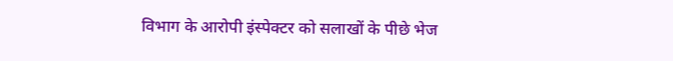विभाग के आरोपी इंस्पेक्टर को सलाखों के पीछे भेज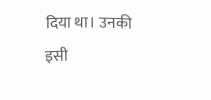दिया था। उनकी इसी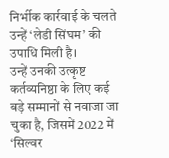निर्भीक कार्रवाई के चलते उन्हें ‘लेडी सिंघम’ की उपाधि मिली है।
उन्हें उनकी उत्कृष्ट कर्तव्यनिष्ठा के लिए कई बड़े सम्मानों से नवाजा जा चुका है, जिसमें 2022 में ‘सिल्वर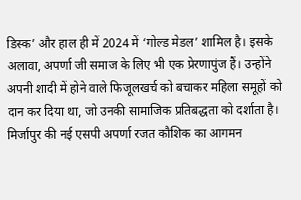डिस्क’ और हाल ही में 2024 में ‘गोल्ड मेडल’ शामिल है। इसके अलावा, अपर्णा जी समाज के लिए भी एक प्रेरणापुंज हैं। उन्होंने अपनी शादी में होने वाले फिजूलखर्च को बचाकर महिला समूहों को दान कर दिया था, जो उनकी सामाजिक प्रतिबद्धता को दर्शाता है।
मिर्जापुर की नई एसपी अपर्णा रजत कौशिक का आगमन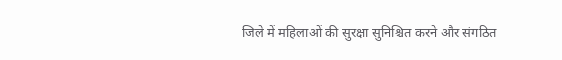जिले में महिलाओं की सुरक्षा सुनिश्चित करने और संगठित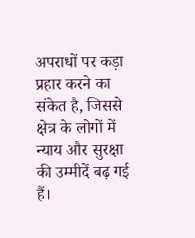अपराधों पर कड़ा प्रहार करने का संकेत है, जिससे क्षेत्र के लोगों में न्याय और सुरक्षा की उम्मीदें बढ़ गई हैं।